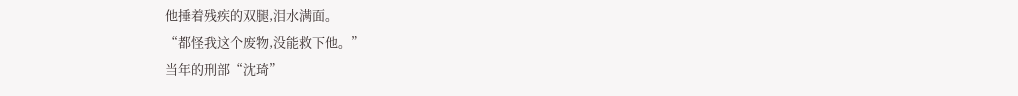他捶着残疾的双腿,泪水满面。
“都怪我这个废物,没能救下他。”
当年的刑部“沈琦”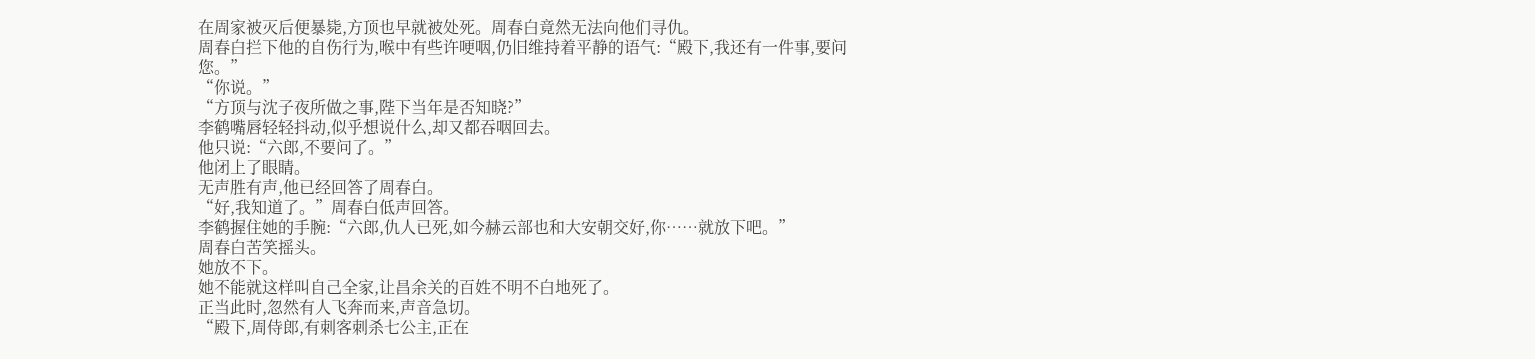在周家被灭后便暴毙,方顶也早就被处死。周春白竟然无法向他们寻仇。
周春白拦下他的自伤行为,喉中有些许哽咽,仍旧维持着平静的语气:“殿下,我还有一件事,要问您。”
“你说。”
“方顶与沈子夜所做之事,陛下当年是否知晓?”
李鹤嘴唇轻轻抖动,似乎想说什么,却又都吞咽回去。
他只说:“六郎,不要问了。”
他闭上了眼睛。
无声胜有声,他已经回答了周春白。
“好,我知道了。”周春白低声回答。
李鹤握住她的手腕:“六郎,仇人已死,如今赫云部也和大安朝交好,你……就放下吧。”
周春白苦笑摇头。
她放不下。
她不能就这样叫自己全家,让昌余关的百姓不明不白地死了。
正当此时,忽然有人飞奔而来,声音急切。
“殿下,周侍郎,有刺客刺杀七公主,正在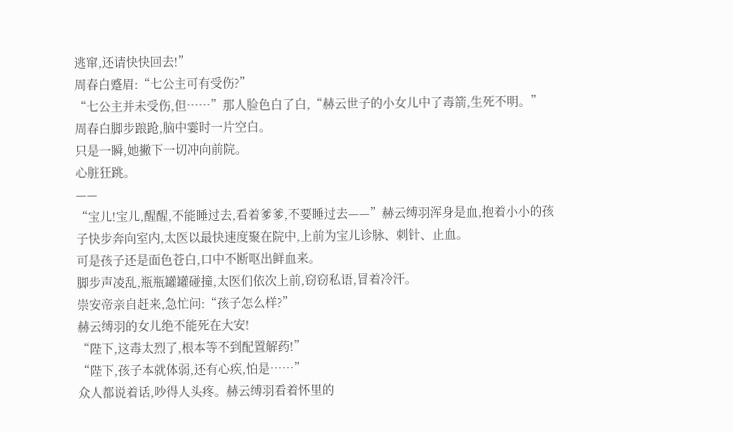逃窜,还请快快回去!”
周春白蹙眉:“七公主可有受伤?”
“七公主并未受伤,但……”那人脸色白了白,“赫云世子的小女儿中了毒箭,生死不明。”
周春白脚步踉跄,脑中霎时一片空白。
只是一瞬,她撇下一切冲向前院。
心脏狂跳。
——
“宝儿!宝儿,醒醒,不能睡过去,看着爹爹,不要睡过去——”赫云缚羽浑身是血,抱着小小的孩子快步奔向室内,太医以最快速度聚在院中,上前为宝儿诊脉、刺针、止血。
可是孩子还是面色苍白,口中不断呕出鲜血来。
脚步声凌乱,瓶瓶罐罐碰撞,太医们依次上前,窃窃私语,冒着冷汗。
崇安帝亲自赶来,急忙问:“孩子怎么样?”
赫云缚羽的女儿绝不能死在大安!
“陛下,这毒太烈了,根本等不到配置解药!”
“陛下,孩子本就体弱,还有心疾,怕是……”
众人都说着话,吵得人头疼。赫云缚羽看着怀里的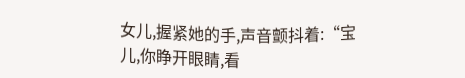女儿,握紧她的手,声音颤抖着:“宝儿,你睁开眼睛,看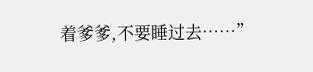着爹爹,不要睡过去……”